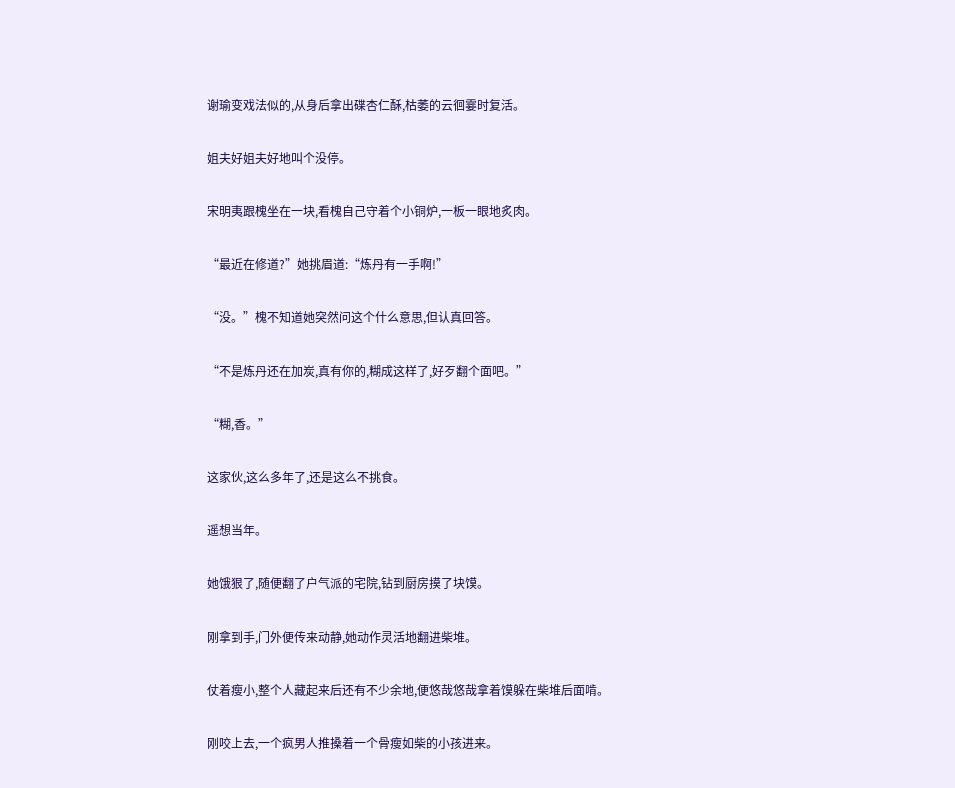谢瑜变戏法似的,从身后拿出碟杏仁酥,枯萎的云徊霎时复活。

姐夫好姐夫好地叫个没停。

宋明夷跟槐坐在一块,看槐自己守着个小铜炉,一板一眼地炙肉。

“最近在修道?”她挑眉道:“炼丹有一手啊!”

“没。”槐不知道她突然问这个什么意思,但认真回答。

“不是炼丹还在加炭,真有你的,糊成这样了,好歹翻个面吧。”

“糊,香。”

这家伙,这么多年了,还是这么不挑食。

遥想当年。

她饿狠了,随便翻了户气派的宅院,钻到厨房摸了块馍。

刚拿到手,门外便传来动静,她动作灵活地翻进柴堆。

仗着瘦小,整个人藏起来后还有不少余地,便悠哉悠哉拿着馍躲在柴堆后面啃。

刚咬上去,一个疯男人推搡着一个骨瘦如柴的小孩进来。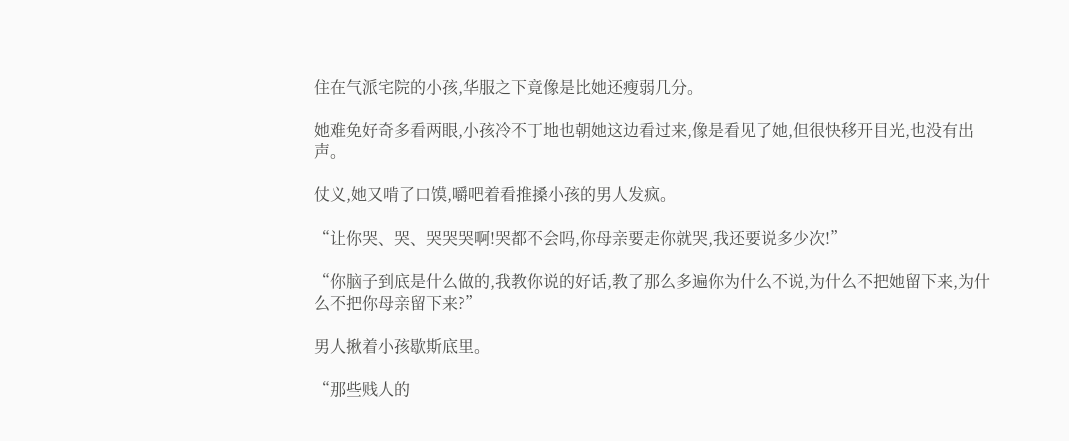住在气派宅院的小孩,华服之下竟像是比她还瘦弱几分。

她难免好奇多看两眼,小孩冷不丁地也朝她这边看过来,像是看见了她,但很快移开目光,也没有出声。

仗义,她又啃了口馍,嚼吧着看推搡小孩的男人发疯。

“让你哭、哭、哭哭哭啊!哭都不会吗,你母亲要走你就哭,我还要说多少次!”

“你脑子到底是什么做的,我教你说的好话,教了那么多遍你为什么不说,为什么不把她留下来,为什么不把你母亲留下来?”

男人揪着小孩歇斯底里。

“那些贱人的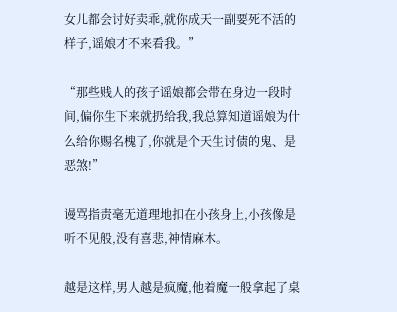女儿都会讨好卖乖,就你成天一副要死不活的样子,谣娘才不来看我。”

“那些贱人的孩子谣娘都会带在身边一段时间,偏你生下来就扔给我,我总算知道谣娘为什么给你赐名槐了,你就是个天生讨债的鬼、是恶煞!”

谩骂指责毫无道理地扣在小孩身上,小孩像是听不见般,没有喜悲,神情麻木。

越是这样,男人越是疯魔,他着魔一般拿起了桌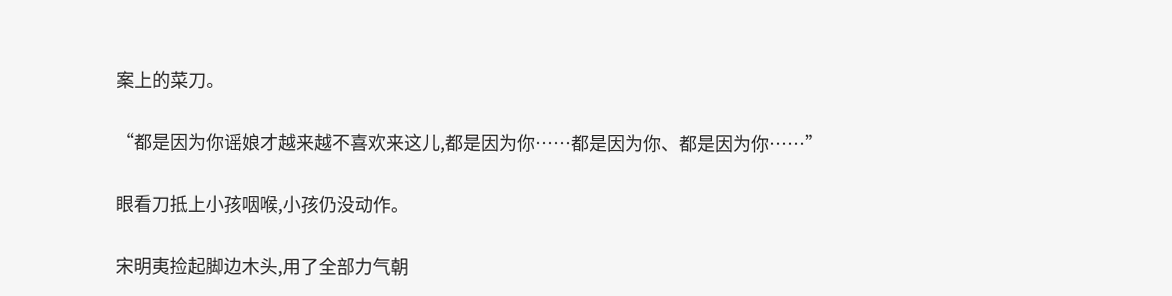案上的菜刀。

“都是因为你谣娘才越来越不喜欢来这儿,都是因为你……都是因为你、都是因为你……”

眼看刀抵上小孩咽喉,小孩仍没动作。

宋明夷捡起脚边木头,用了全部力气朝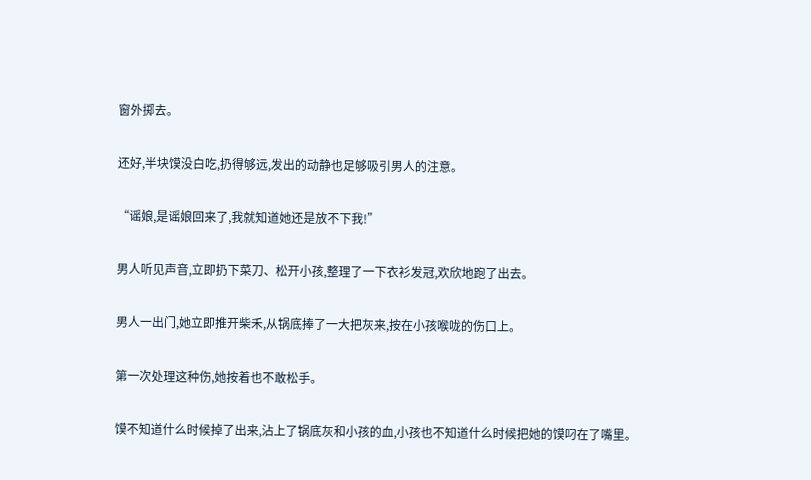窗外掷去。

还好,半块馍没白吃,扔得够远,发出的动静也足够吸引男人的注意。

“谣娘,是谣娘回来了,我就知道她还是放不下我!”

男人听见声音,立即扔下菜刀、松开小孩,整理了一下衣衫发冠,欢欣地跑了出去。

男人一出门,她立即推开柴禾,从锅底捧了一大把灰来,按在小孩喉咙的伤口上。

第一次处理这种伤,她按着也不敢松手。

馍不知道什么时候掉了出来,沾上了锅底灰和小孩的血,小孩也不知道什么时候把她的馍叼在了嘴里。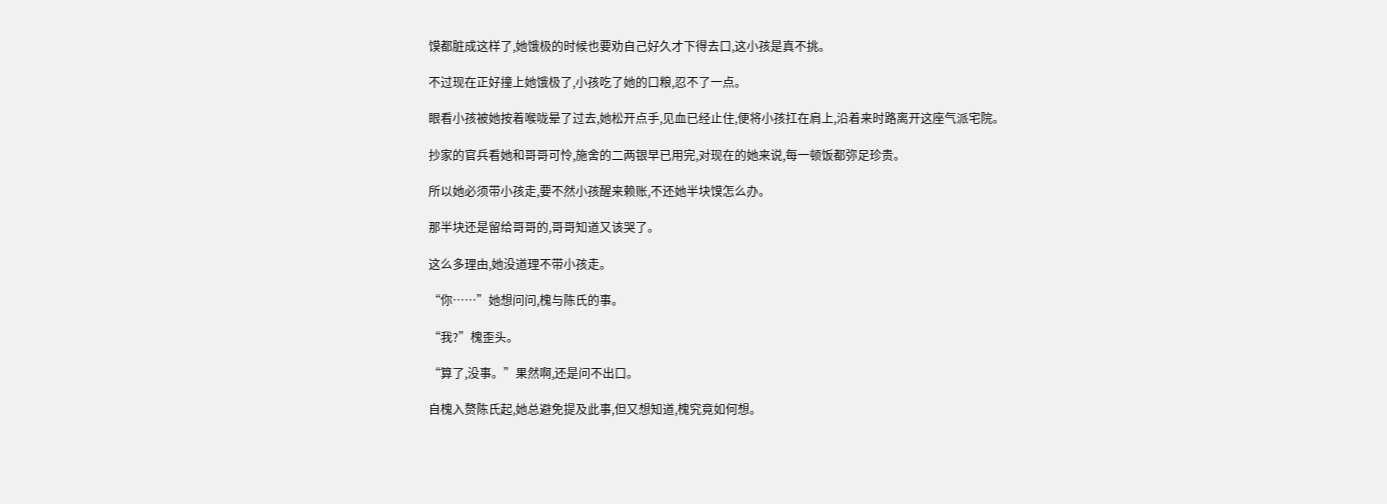馍都脏成这样了,她饿极的时候也要劝自己好久才下得去口,这小孩是真不挑。

不过现在正好撞上她饿极了,小孩吃了她的口粮,忍不了一点。

眼看小孩被她按着喉咙晕了过去,她松开点手,见血已经止住,便将小孩扛在肩上,沿着来时路离开这座气派宅院。

抄家的官兵看她和哥哥可怜,施舍的二两银早已用完,对现在的她来说,每一顿饭都弥足珍贵。

所以她必须带小孩走,要不然小孩醒来赖账,不还她半块馍怎么办。

那半块还是留给哥哥的,哥哥知道又该哭了。

这么多理由,她没道理不带小孩走。

“你……”她想问问,槐与陈氏的事。

“我?”槐歪头。

“算了,没事。”果然啊,还是问不出口。

自槐入赘陈氏起,她总避免提及此事,但又想知道,槐究竟如何想。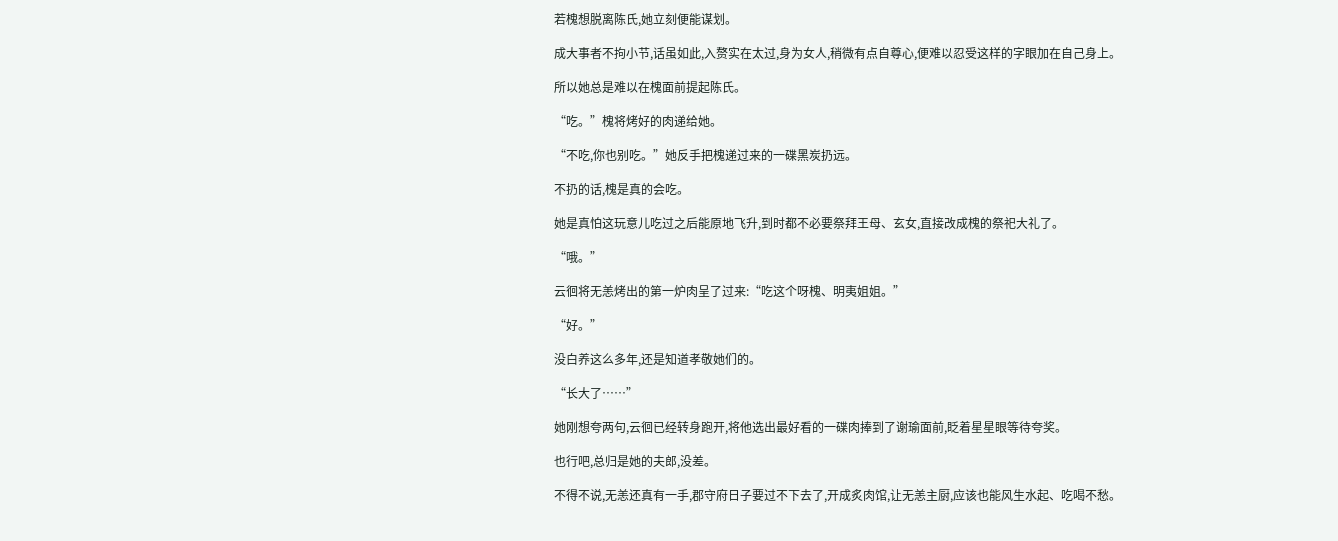若槐想脱离陈氏,她立刻便能谋划。

成大事者不拘小节,话虽如此,入赘实在太过,身为女人,稍微有点自尊心,便难以忍受这样的字眼加在自己身上。

所以她总是难以在槐面前提起陈氏。

“吃。”槐将烤好的肉递给她。

“不吃,你也别吃。”她反手把槐递过来的一碟黑炭扔远。

不扔的话,槐是真的会吃。

她是真怕这玩意儿吃过之后能原地飞升,到时都不必要祭拜王母、玄女,直接改成槐的祭祀大礼了。

“哦。”

云徊将无恙烤出的第一炉肉呈了过来:“吃这个呀槐、明夷姐姐。”

“好。”

没白养这么多年,还是知道孝敬她们的。

“长大了……”

她刚想夸两句,云徊已经转身跑开,将他选出最好看的一碟肉捧到了谢瑜面前,眨着星星眼等待夸奖。

也行吧,总归是她的夫郎,没差。

不得不说,无恙还真有一手,郡守府日子要过不下去了,开成炙肉馆,让无恙主厨,应该也能风生水起、吃喝不愁。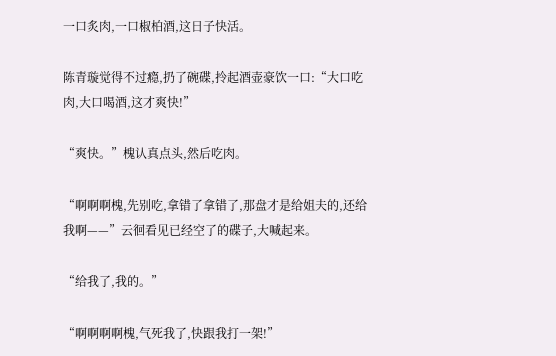一口炙肉,一口椒柏酒,这日子快活。

陈青璇觉得不过瘾,扔了碗碟,拎起酒壶豪饮一口:“大口吃肉,大口喝酒,这才爽快!”

“爽快。”槐认真点头,然后吃肉。

“啊啊啊槐,先别吃,拿错了拿错了,那盘才是给姐夫的,还给我啊——”云徊看见已经空了的碟子,大喊起来。

“给我了,我的。”

“啊啊啊啊槐,气死我了,快跟我打一架!”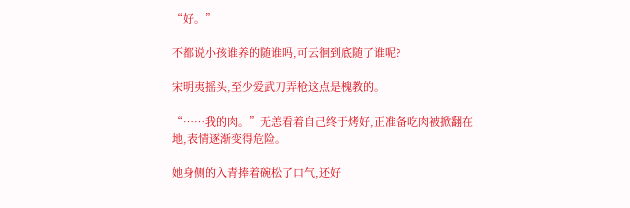“好。”

不都说小孩谁养的随谁吗,可云徊到底随了谁呢?

宋明夷摇头,至少爱武刀弄枪这点是槐教的。

“……我的肉。”无恙看着自己终于烤好,正准备吃肉被掀翻在地,表情逐渐变得危险。

她身侧的入青捧着碗松了口气,还好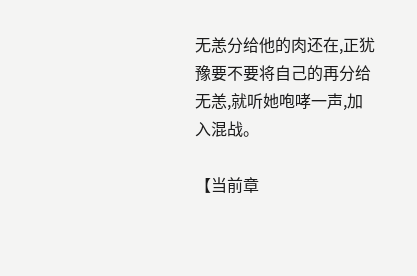无恙分给他的肉还在,正犹豫要不要将自己的再分给无恙,就听她咆哮一声,加入混战。

【当前章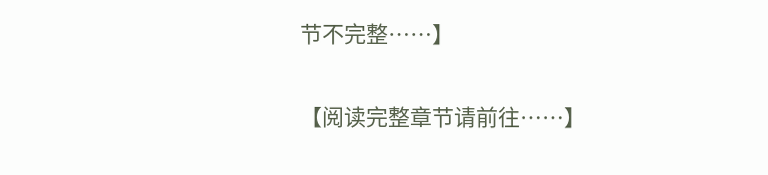节不完整……】

【阅读完整章节请前往……】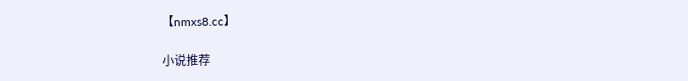【nmxs8.cc】

小说推荐